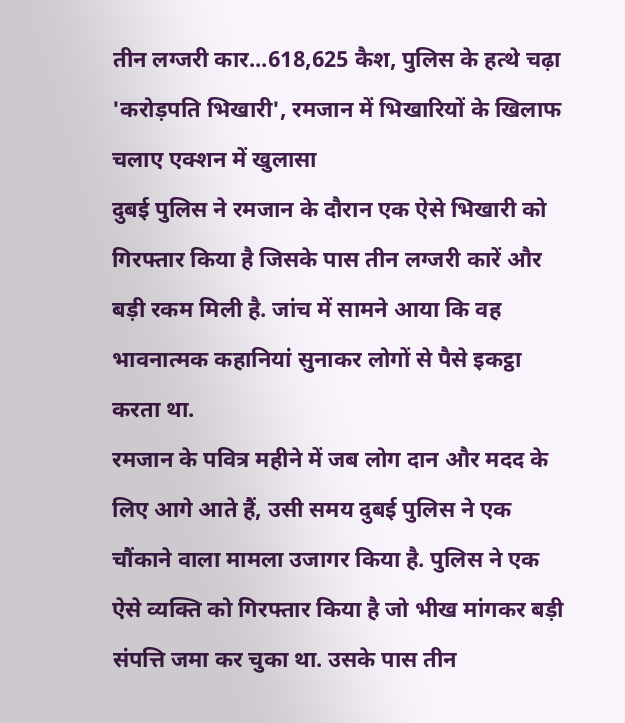तीन लग्जरी कार...618,625 कैश, पुलिस के हत्थे चढ़ा 'करोड़पति भिखारी', रमजान में भिखारियों के खिलाफ चलाए एक्शन में खुलासा
दुबई पुलिस ने रमजान के दौरान एक ऐसे भिखारी को गिरफ्तार किया है जिसके पास तीन लग्जरी कारें और बड़ी रकम मिली है. जांच में सामने आया कि वह भावनात्मक कहानियां सुनाकर लोगों से पैसे इकट्ठा करता था.
रमजान के पवित्र महीने में जब लोग दान और मदद के लिए आगे आते हैं, उसी समय दुबई पुलिस ने एक चौंकाने वाला मामला उजागर किया है. पुलिस ने एक ऐसे व्यक्ति को गिरफ्तार किया है जो भीख मांगकर बड़ी संपत्ति जमा कर चुका था. उसके पास तीन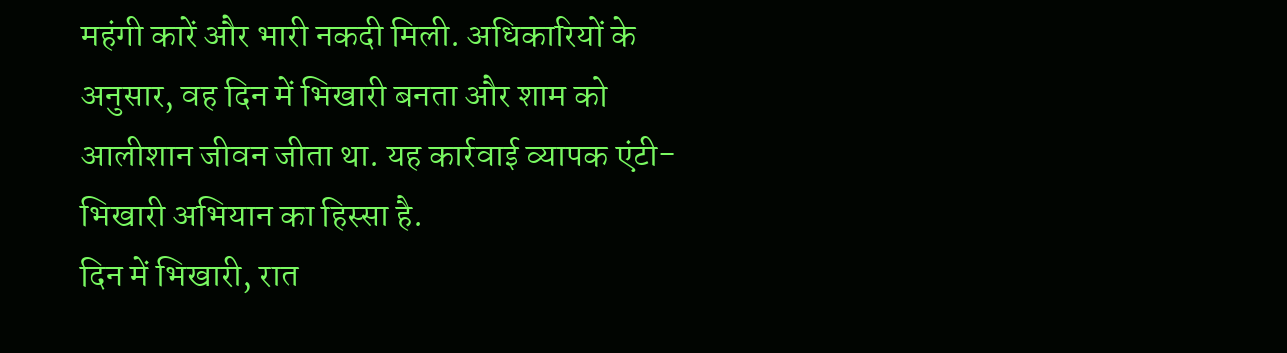महंगी कारें और भारी नकदी मिली. अधिकारियों के अनुसार, वह दिन में भिखारी बनता और शाम को आलीशान जीवन जीता था. यह कार्रवाई व्यापक एंटी-भिखारी अभियान का हिस्सा है.
दिन में भिखारी, रात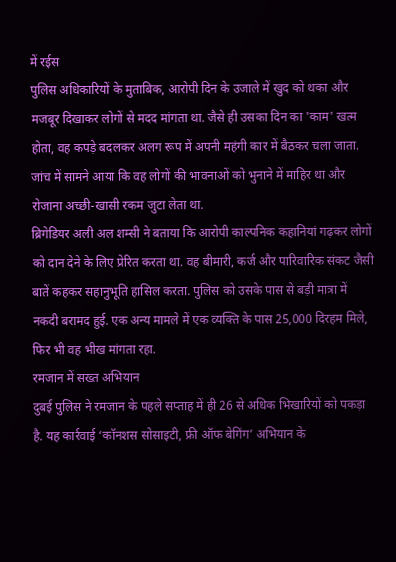में रईस
पुलिस अधिकारियों के मुताबिक, आरोपी दिन के उजाले में खुद को थका और मजबूर दिखाकर लोगों से मदद मांगता था. जैसे ही उसका दिन का 'काम' खत्म होता, वह कपड़े बदलकर अलग रूप में अपनी महंगी कार में बैठकर चला जाता. जांच में सामने आया कि वह लोगों की भावनाओं को भुनाने में माहिर था और रोजाना अच्छी-खासी रकम जुटा लेता था.
ब्रिगेडियर अली अल शम्सी ने बताया कि आरोपी काल्पनिक कहानियां गढ़कर लोगों को दान देने के लिए प्रेरित करता था. वह बीमारी, कर्ज और पारिवारिक संकट जैसी बातें कहकर सहानुभूति हासिल करता. पुलिस को उसके पास से बड़ी मात्रा में नकदी बरामद हुई. एक अन्य मामले में एक व्यक्ति के पास 25,000 दिरहम मिले, फिर भी वह भीख मांगता रहा.
रमजान में सख्त अभियान
दुबई पुलिस ने रमजान के पहले सप्ताह में ही 26 से अधिक भिखारियों को पकड़ा है. यह कार्रवाई ‘कॉनशस सोसाइटी, फ्री ऑफ बेगिंग’ अभियान के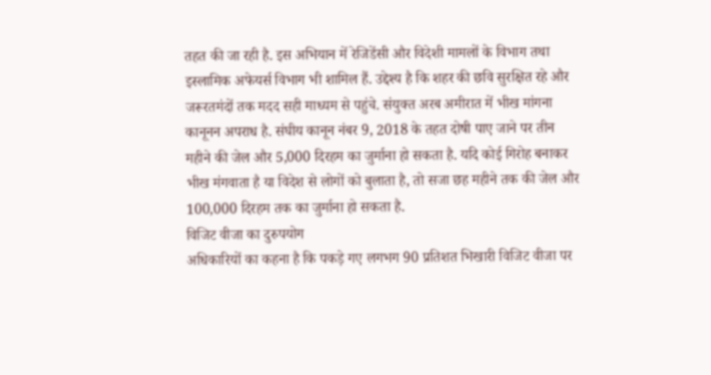तहत की जा रही है. इस अभियान में रेजिडेंसी और विदेशी मामलों के विभाग तथा इस्लामिक अफेयर्स विभाग भी शामिल हैं. उद्देश्य है कि शहर की छवि सुरक्षित रहे और जरूरतमंदों तक मदद सही माध्यम से पहुंचे. संयुक्त अरब अमीरात में भीख मांगना कानूनन अपराध है. संघीय कानून नंबर 9, 2018 के तहत दोषी पाए जाने पर तीन महीने की जेल और 5,000 दिरहम का जुर्माना हो सकता है. यदि कोई गिरोह बनाकर भीख मंगवाता है या विदेश से लोगों को बुलाता है, तो सजा छह महीने तक की जेल और 100,000 दिरहम तक का जुर्माना हो सकता है.
विजिट वीजा का दुरुपयोग
अधिकारियों का कहना है कि पकड़े गए लगभग 90 प्रतिशत भिखारी विजिट वीजा पर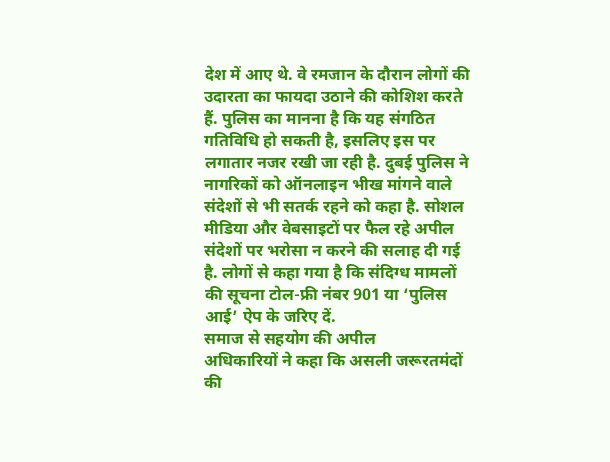देश में आए थे. वे रमजान के दौरान लोगों की उदारता का फायदा उठाने की कोशिश करते हैं. पुलिस का मानना है कि यह संगठित गतिविधि हो सकती है, इसलिए इस पर लगातार नजर रखी जा रही है. दुबई पुलिस ने नागरिकों को ऑनलाइन भीख मांगने वाले संदेशों से भी सतर्क रहने को कहा है. सोशल मीडिया और वेबसाइटों पर फैल रहे अपील संदेशों पर भरोसा न करने की सलाह दी गई है. लोगों से कहा गया है कि संदिग्ध मामलों की सूचना टोल-फ्री नंबर 901 या ‘पुलिस आई’ ऐप के जरिए दें.
समाज से सहयोग की अपील
अधिकारियों ने कहा कि असली जरूरतमंदों की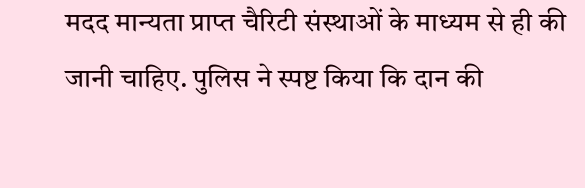मदद मान्यता प्राप्त चैरिटी संस्थाओं के माध्यम से ही की जानी चाहिए. पुलिस ने स्पष्ट किया कि दान की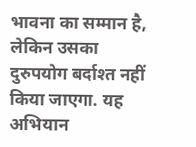भावना का सम्मान है, लेकिन उसका दुरुपयोग बर्दाश्त नहीं किया जाएगा. यह अभियान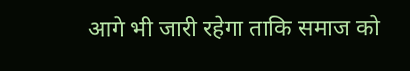आगे भी जारी रहेगा ताकि समाज को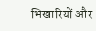भिखारियों और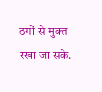ठगों से मुक्त रखा जा सके.